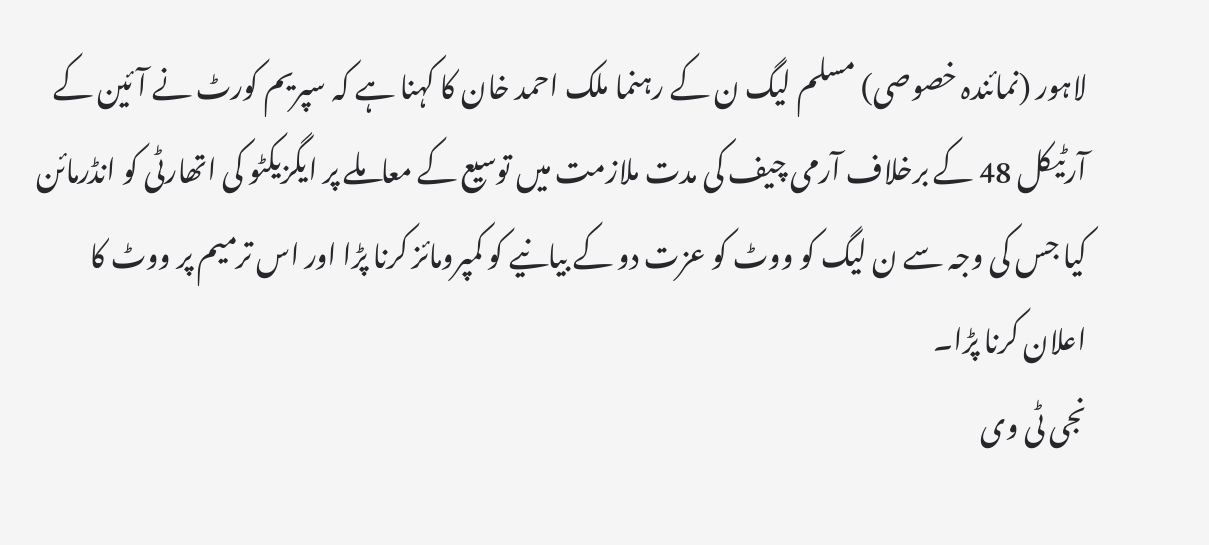لاہور (نمائندہ خصوصی) مسلم لیگ ن کے رہنما ملک احمد خان کا کہنا ہے کہ سپریم کورٹ نے آئین کے آرٹیکل 48 کے برخلاف آرمی چیف کی مدت ملازمت میں توسیع کے معاملے پر ایگزیکٹو کی اتھارٹی کو انڈرمائن کیا جس کی وجہ سے ن لیگ کو ووٹ کو عزت دو کے بیانیے کو کمپرومائز کرنا پڑا اور اس ترمیم پر ووٹ کا اعلان کرنا پڑا۔
نجی ٹی وی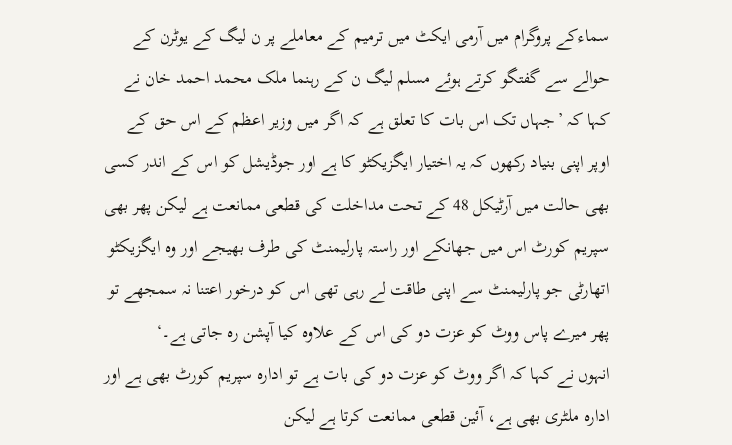سماءکے پروگرام میں آرمی ایکٹ میں ترمیم کے معاملے پر ن لیگ کے یوٹرن کے حوالے سے گفتگو کرتے ہوئے مسلم لیگ ن کے رہنما ملک محمد احمد خان نے کہا کہ ’جہاں تک اس بات کا تعلق ہے کہ اگر میں وزیر اعظم کے اس حق کے اوپر اپنی بنیاد رکھوں کہ یہ اختیار ایگزیکٹو کا ہے اور جوڈیشل کو اس کے اندر کسی بھی حالت میں آرٹیکل 48 کے تحت مداخلت کی قطعی ممانعت ہے لیکن پھر بھی سپریم کورٹ اس میں جھانکے اور راستہ پارلیمنٹ کی طرف بھیجے اور وہ ایگزیکٹو اتھارٹی جو پارلیمنٹ سے اپنی طاقت لے رہی تھی اس کو درخور اعتنا نہ سمجھے تو پھر میرے پاس ووٹ کو عزت دو کی اس کے علاوہ کیا آپشن رہ جاتی ہے۔‘
انہوں نے کہا کہ اگر ووٹ کو عزت دو کی بات ہے تو ادارہ سپریم کورٹ بھی ہے اور ادارہ ملٹری بھی ہے، آئین قطعی ممانعت کرتا ہے لیکن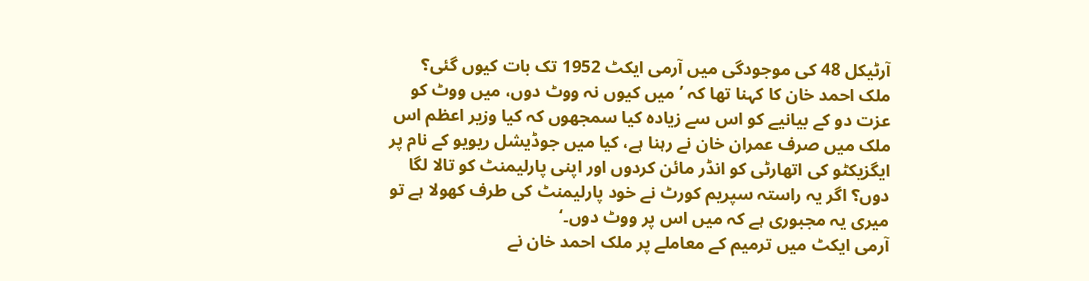آرٹیکل 48 کی موجودگی میں آرمی ایکٹ 1952 تک بات کیوں گئی؟
ملک احمد خان کا کہنا تھا کہ ’ میں کیوں نہ ووٹ دوں، میں ووٹ کو عزت دو کے بیانیے کو اس سے زیادہ کیا سمجھوں کہ کیا وزیر اعظم اس ملک میں صرف عمران خان نے رہنا ہے، کیا میں جوڈیشل ریویو کے نام پر ایگزیکٹو کی اتھارٹی کو انڈر مائن کردوں اور اپنی پارلیمنٹ کو تالا لگا دوں؟ اگر یہ راستہ سپریم کورٹ نے خود پارلیمنٹ کی طرف کھولا ہے تو میری یہ مجبوری ہے کہ میں اس پر ووٹ دوں۔‘
آرمی ایکٹ میں ترمیم کے معاملے پر ملک احمد خان نے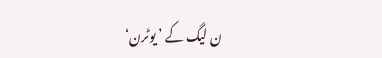ن لیگ کے ’ یوٹرن‘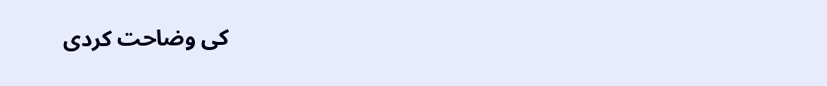کی وضاحت کردی